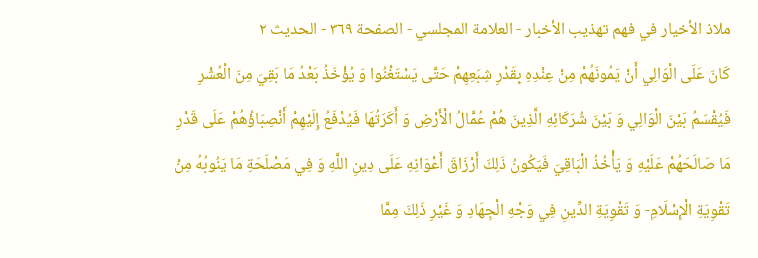ملاذ الأخيار في فهم تهذيب الأخبار - العلامة المجلسي - الصفحة ٣٦٩ - الحديث ٢
كَانَ عَلَى الْوَالِي أَنْ يَمُونَهُمْ مِنْ عِنْدِهِ بِقَدْرِ شِبَعِهِمْ حَتَّى يَسْتَغْنُوا وَ يُؤْخَذُ بَعْدُ مَا بَقِيَ مِنَ الْعُشْرِ فَيُقْسَمُ بَيْنَ الْوَالِي وَ بَيْنَ شُرَكَائِهِ الَّذِينَ هُمْ عُمَّالُ الْأَرْضِ وَ أَكَرَتُهَا فَيُدْفَعُ إِلَيْهِمْ أَنْصِبَاؤُهُمْ عَلَى قَدْرِ مَا صَالَحَهُمْ عَلَيْهِ وَ يَأْخُذُ الْبَاقِيَ فَيَكُونُ ذَلِكَ أَرْزَاقَ أَعْوَانِهِ عَلَى دِينِ اللَّهِ وَ فِي مَصْلَحَةِ مَا يَنُوبُهُ مِنْ تَقْوِيَةِ الْإِسْلَامِ- وَ تَقْوِيَةِ الدِّينِ فِي وَجْهِ الْجِهَادِ وَ غَيْرِ ذَلِكَ مِمَّا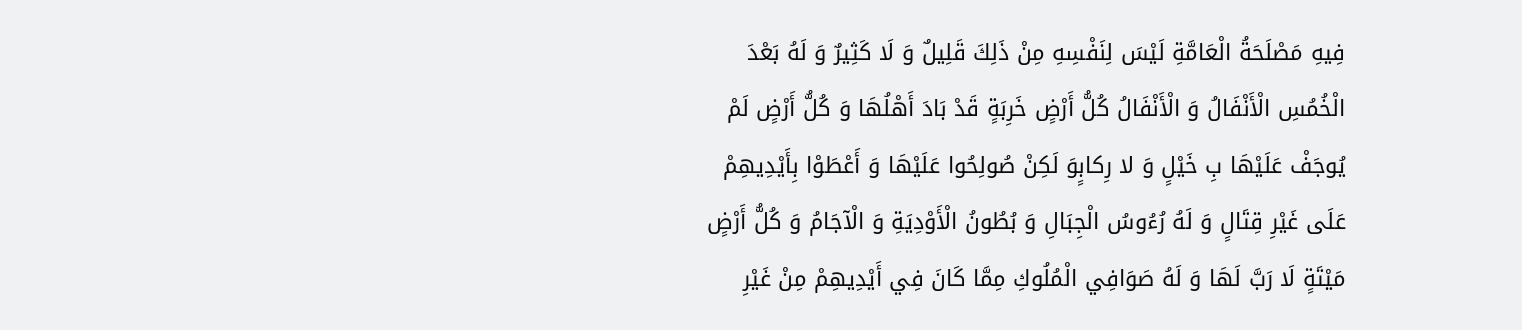فِيهِ مَصْلَحَةُ الْعَامَّةِ لَيْسَ لِنَفْسِهِ مِنْ ذَلِكَ قَلِيلٌ وَ لَا كَثِيرٌ وَ لَهُ بَعْدَ الْخُمُسِ الْأَنْفَالُ وَ الْأَنْفَالُ كُلُّ أَرْضٍ خَرِبَةٍ قَدْ بَادَ أَهْلُهَا وَ كُلُّ أَرْضٍ لَمْ يُوجَفْ عَلَيْهَا بِ خَيْلٍ وَ لا رِكابٍوَ لَكِنْ صُولِحُوا عَلَيْهَا وَ أَعْطَوْا بِأَيْدِيهِمْ عَلَى غَيْرِ قِتَالٍ وَ لَهُ رُءُوسُ الْجِبَالِ وَ بُطُونُ الْأَوْدِيَةِ وَ الْآجَامُ وَ كُلُّ أَرْضٍ مَيْتَةٍ لَا رَبَّ لَهَا وَ لَهُ صَوَافِي الْمُلُوكِ مِمَّا كَانَ فِي أَيْدِيهِمْ مِنْ غَيْرِ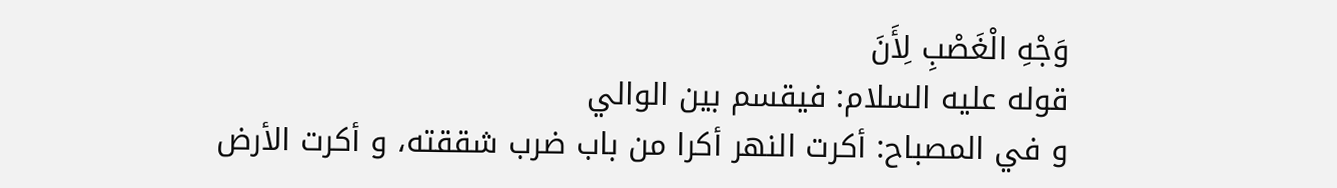وَجْهِ الْغَصْبِ لِأَنَ
قوله عليه السلام: فيقسم بين الوالي
و في المصباح: أكرت النهر أكرا من باب ضرب شققته، و أكرت الأرض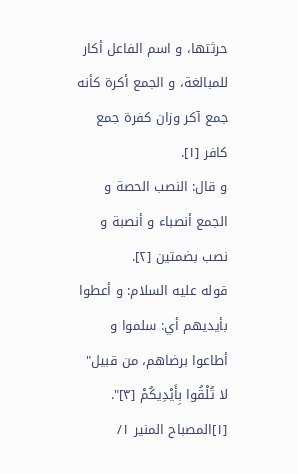حرثتها، و اسم الفاعل أكار للمبالغة، و الجمع أكرة كأنه جمع آكر وزان كفرة جمع كافر [١].
و قال: النصب الحصة و الجمع أنصباء و أنصبة و نصب بضمتين [٢].
قوله عليه السلام: و أعطوا بأيديهم أي: سلموا و أطاعوا برضاهم، من قبيل" لا تُلْقُوا بِأَيْدِيكُمْ [٣]".
[١]المصباح المنير ١/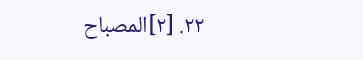٢٢. [٢]المصباح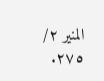المنير ٢/ ٢٧٥.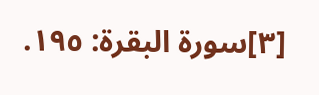[٣]سورة البقرة: ١٩٥.